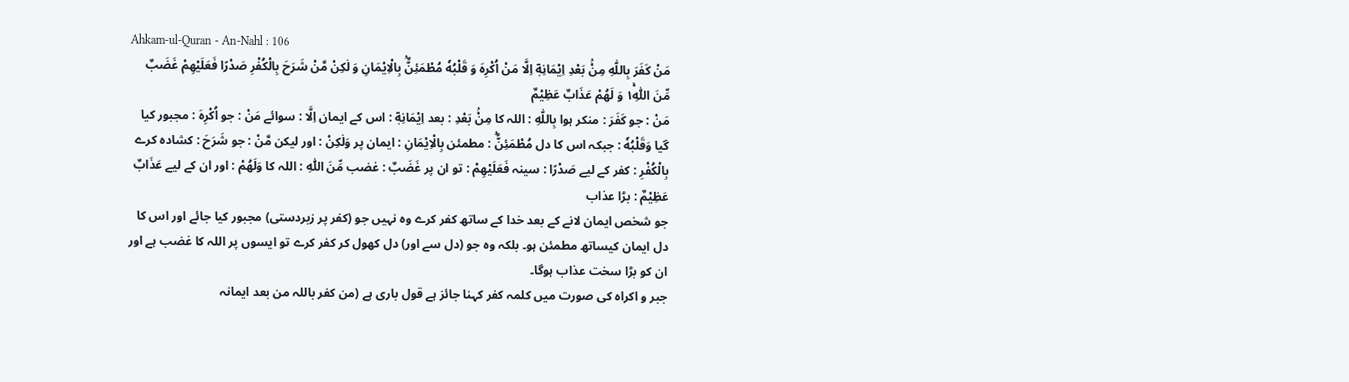Ahkam-ul-Quran - An-Nahl : 106
مَنْ كَفَرَ بِاللّٰهِ مِنْۢ بَعْدِ اِیْمَانِهٖۤ اِلَّا مَنْ اُكْرِهَ وَ قَلْبُهٗ مُطْمَئِنٌّۢ بِالْاِیْمَانِ وَ لٰكِنْ مَّنْ شَرَحَ بِالْكُفْرِ صَدْرًا فَعَلَیْهِمْ غَضَبٌ مِّنَ اللّٰهِ١ۚ وَ لَهُمْ عَذَابٌ عَظِیْمٌ
مَنْ : جو كَفَرَ : منکر ہوا بِاللّٰهِ : اللہ کا مِنْۢ بَعْدِ : بعد اِيْمَانِهٖٓ : اس کے ایمان اِلَّا : سوائے مَنْ : جو اُكْرِهَ : مجبور کیا گیا وَقَلْبُهٗ : جبکہ اس کا دل مُطْمَئِنٌّۢ : مطمئن بِالْاِيْمَانِ : ایمان پر وَلٰكِنْ : اور لیکن مَّنْ : جو شَرَحَ : کشادہ کرے بِالْكُفْرِ : کفر کے لیے صَدْرًا : سینہ فَعَلَيْهِمْ : تو ان پر غَضَبٌ : غضب مِّنَ اللّٰهِ : اللہ کا وَلَهُمْ : اور ان کے لیے عَذَابٌ عَظِيْمٌ : بڑا عذاب
جو شخص ایمان لانے کے بعد خدا کے ساتھ کفر کرے وہ نہیں جو (کفر پر زبردستی) مجبور کیا جائے اور اس کا دل ایمان کیساتھ مطمئن ہو۔ بلکہ وہ جو (دل سے اور) دل کھول کر کفر کرے تو ایسوں پر اللہ کا غضب ہے اور ان کو بڑا سخت عذاب ہوگا۔
جبر و اکراہ کی صورت میں کلمہ کفر کہنا جائز ہے قول باری ہے (من کفر باللہ من بعد ایمانہ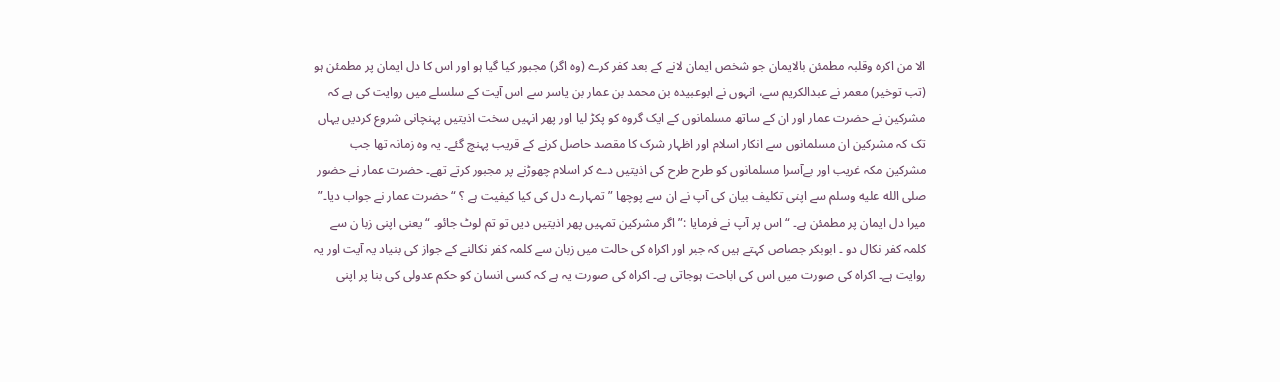الا من اکرہ وقلبہ مطمئن بالایمان جو شخص ایمان لانے کے بعد کفر کرے (وہ اگر) مجبور کیا گیا ہو اور اس کا دل ایمان پر مطمئن ہو (تب توخیر) معمر نے عبدالکریم سے، انہوں نے ابوعبیدہ بن محمد بن عمار بن یاسر سے اس آیت کے سلسلے میں روایت کی ہے کہ مشرکین نے حضرت عمار اور ان کے ساتھ مسلمانوں کے ایک گروہ کو پکڑ لیا اور پھر انہیں سخت اذیتیں پہنچانی شروع کردیں یہاں تک کہ مشرکین ان مسلمانوں سے انکار اسلام اور اظہار شرک کا مقصد حاصل کرنے کے قریب پہنچ گئے۔ یہ وہ زمانہ تھا جب مشرکین مکہ غریب اور بےآسرا مسلمانوں کو طرح طرح کی اذیتیں دے کر اسلام چھوڑنے پر مجبور کرتے تھے۔ حضرت عمار نے حضور صلى الله عليه وسلم سے اپنی تکلیف بیان کی آپ نے ان سے پوچھا ” تمہارے دل کی کیا کیفیت ہے ؟ “ حضرت عمار نے جواب دیا۔” میرا دل ایمان پر مطمئن ہے۔ “ اس پر آپ نے فرمایا :” اگر مشرکین تمہیں پھر اذیتیں دیں تو تم لوٹ جائو۔ “ یعنی اپنی زبا ن سے کلمہ کفر نکال دو ۔ ابوبکر جصاص کہتے ہیں کہ جبر اور اکراہ کی حالت میں زبان سے کلمہ کفر نکالنے کے جواز کی بنیاد یہ آیت اور یہ روایت ہے۔ اکراہ کی صورت میں اس کی اباحت ہوجاتی ہے۔ اکراہ کی صورت یہ ہے کہ کسی انسان کو حکم عدولی کی بنا پر اپنی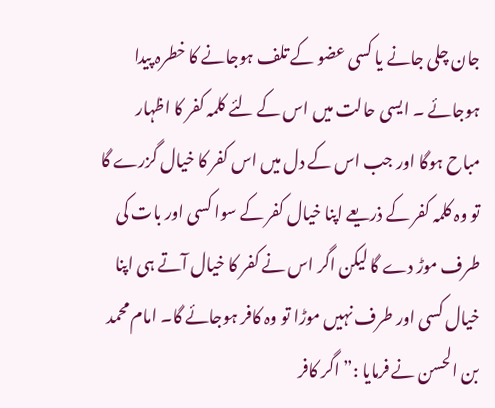جان چلی جانے یا کسی عضو کے تلف ہوجانے کا خطرہ پیدا ہوجائے ۔ ایسی حالت میں اس کے لئے کلمہ کفر کا اظہار مباح ہوگا اور جب اس کے دل میں اس کفر کا خیال گزرے گا تو وہ کلمہ کفر کے ذریعے اپنا خیال کفر کے سوا کسی اور بات کی طرف موڑ دے گا لیکن اگر اس نے کفر کا خیال آتے ہی اپنا خیال کسی اور طرف نہیں موڑا تو وہ کافر ہوجائے گا۔ امام محمد بن الحسن نے فرمایا :” اگر کافر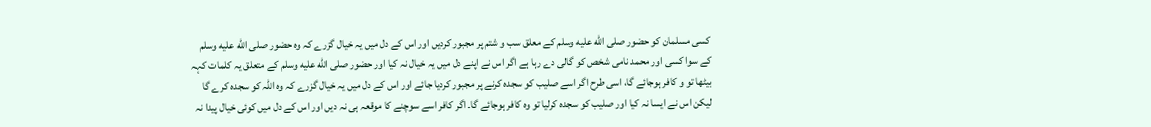کسی مسلمان کو حضور صلى الله عليه وسلم کے معلق سب و شتم پر مجبور کردیں اور اس کے دل میں یہ خیال گزرے کہ وہ حضور صلى الله عليه وسلم کے سوا کسی اور محمد نامی شخص کو گالی دے رہا ہے اگر اس نے اپنے دل میں یہ خیال نہ کیا اور حضور صلى الله عليه وسلم کے متعلق یہ کلمات کہہ بیٹھا تو و کافر ہوجائے گا، اسی طرح اگر اسے صلیب کو سجدہ کرنے پر مجبور کردیا جائے اور اس کے دل میں یہ خیال گزرے کہ وہ اللہ کو سجدہ کرے گا لیکن اس نے ایسا نہ کیا اور صلیب کو سجدہ کرلیا تو وہ کافر ہوجائے گا۔ اگر کافر اسے سوچنے کا موقعہ ہی نہ دیں اور اس کے دل میں کوئی خیال پیدا نہ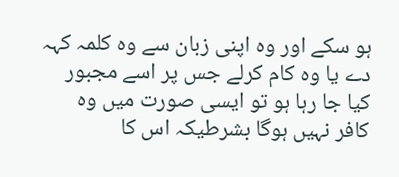ہو سکے اور وہ اپنی زبان سے وہ کلمہ کہہ دے یا وہ کام کرلے جس پر اسے مجبور کیا جا رہا ہو تو ایسی صورت میں وہ کافر نہیں ہوگا بشرطیکہ اس کا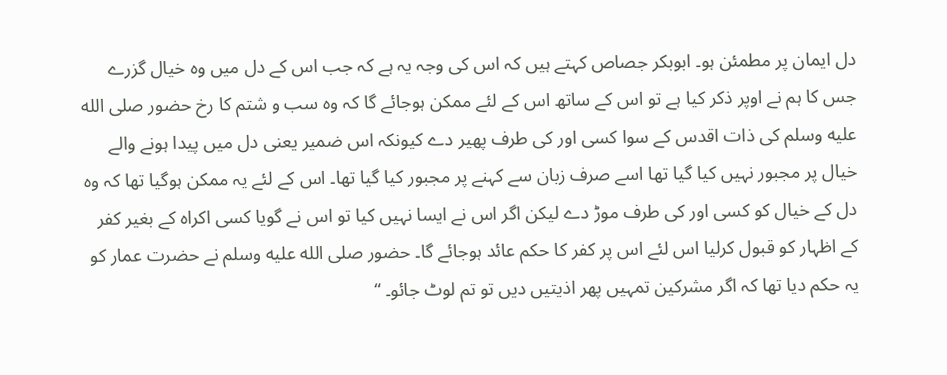دل ایمان پر مطمئن ہو۔ ابوبکر جصاص کہتے ہیں کہ اس کی وجہ یہ ہے کہ جب اس کے دل میں وہ خیال گزرے جس کا ہم نے اوپر ذکر کیا ہے تو اس کے ساتھ اس کے لئے ممکن ہوجائے گا کہ وہ سب و شتم کا رخ حضور صلى الله عليه وسلم کی ذات اقدس کے سوا کسی اور کی طرف پھیر دے کیونکہ اس ضمیر یعنی دل میں پیدا ہونے والے خیال پر مجبور نہیں کیا گیا تھا اسے صرف زبان سے کہنے پر مجبور کیا گیا تھا۔ اس کے لئے یہ ممکن ہوگیا تھا کہ وہ دل کے خیال کو کسی اور کی طرف موڑ دے لیکن اگر اس نے ایسا نہیں کیا تو اس نے گویا کسی اکراہ کے بغیر کفر کے اظہار کو قبول کرلیا اس لئے اس پر کفر کا حکم عائد ہوجائے گا۔ حضور صلى الله عليه وسلم نے حضرت عمار کو یہ حکم دیا تھا کہ اگر مشرکین تمہیں پھر اذیتیں دیں تو تم لوٹ جائو۔ “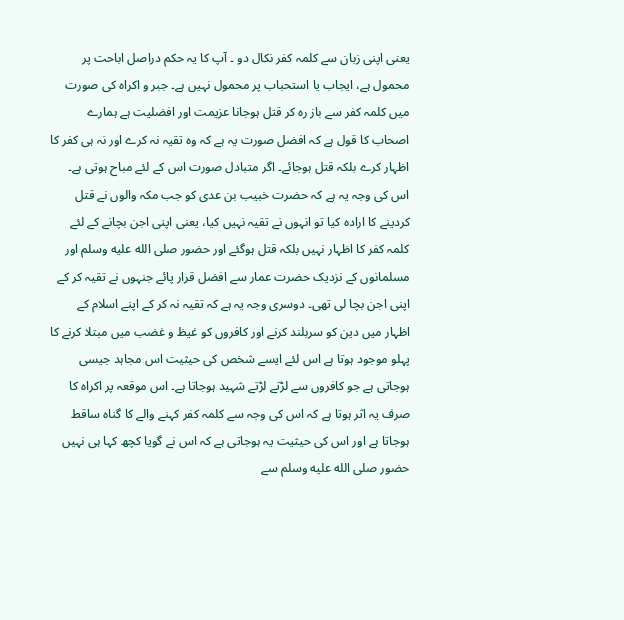یعنی اپنی زبان سے کلمہ کفر نکال دو ۔ آپ کا یہ حکم دراصل اباحت پر محمول ہے، ایجاب یا استحباب پر محمول نہیں ہے۔ جبر و اکراہ کی صورت میں کلمہ کفر سے باز رہ کر قتل ہوجانا عزیمت اور افضلیت ہے ہمارے اصحاب کا قول ہے کہ افضل صورت یہ ہے کہ وہ تقیہ نہ کرے اور نہ ہی کفر کا اظہار کرے بلکہ قتل ہوجائے۔ اگر متبادل صورت اس کے لئے مباح ہوتی ہے۔ اس کی وجہ یہ ہے کہ حضرت خبیب بن عدی کو جب مکہ والوں نے قتل کردینے کا ارادہ کیا تو انہوں نے تقیہ نہیں کیا، یعنی اپنی اجن بچانے کے لئے کلمہ کفر کا اظہار نہیں بلکہ قتل ہوگئے اور حضور صلى الله عليه وسلم اور مسلمانوں کے نزدیک حضرت عمار سے افضل قرار پائے جنہوں نے تقیہ کر کے اپنی اجن بچا لی تھی۔ دوسری وجہ یہ ہے کہ تقیہ نہ کر کے اپنے اسلام کے اظہار میں دین کو سربلند کرنے اور کافروں کو غیظ و غضب میں مبتلا کرنے کا پہلو موجود ہوتا ہے اس لئے ایسے شخص کی حیثیت اس مجاہد جیسی ہوجاتی ہے جو کافروں سے لڑتے لڑتے شہید ہوجاتا ہے۔ اس موقعہ پر اکراہ کا صرف یہ اثر ہوتا ہے کہ اس کی وجہ سے کلمہ کفر کہنے والے کا گناہ ساقط ہوجاتا ہے اور اس کی حیثیت یہ ہوجاتی ہے کہ اس نے گویا کچھ کہا ہی نہیں حضور صلى الله عليه وسلم سے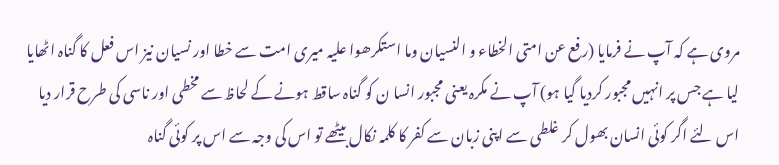مروی ہے کہ آپ نے فرمایا (رفع عن امتی الخطاء و النسیان وما استکرھوا علیہ میری امت سے خطا اور نسیان نیز اس فعل کا گناہ اٹھایا لیا ہے جس پر انہیں مجبور کردیا گیا ہو) آپ نے مکرہ یعنی مجبور انسا ن کو گناہ ساقط ہونے کے لحاظ سے مخطی اور ناسی کی طرح قرار دیا اس لئے اگر کوئی انسان بھول کر غلطی سے اپنی زبان سے کفر کا کلمہ نکال بیٹھے تو اس کی وجہ سے اس پر کوئی گناہ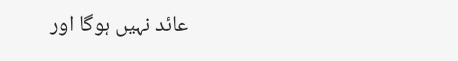عائد نہیں ہوگا اور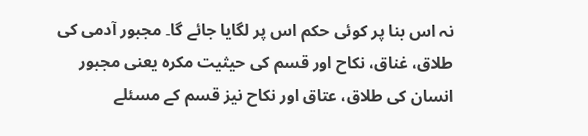نہ اس بنا پر کوئی حکم اس پر لگایا جائے گا۔ مجبور آدمی کی طلاق، غناق، نکاح اور قسم کی حیثیت مکرہ یعنی مجبور انسان کی طلاق، عتاق اور نکاح نیز قسم کے مسئلے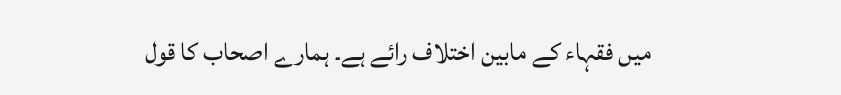میں فقہاء کے مابین اختلاف رائے ہے۔ ہمارے اصحاب کا قول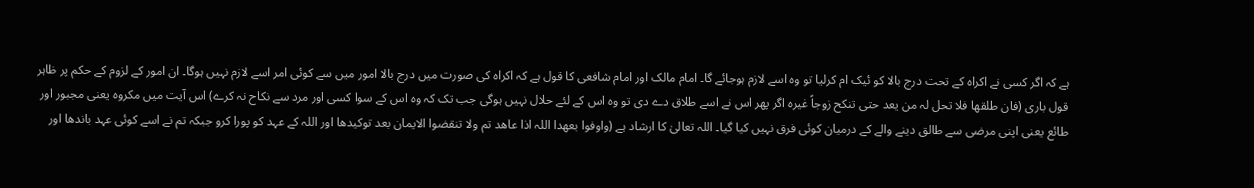ہے کہ اگر کسی نے اکراہ کے تحت درج بالا کو ئیک ام کرلیا تو وہ اسے لازم ہوجائے گا۔ امام مالک اور امام شافعی کا قول ہے کہ اکراہ کی صورت میں درج بالا امور میں سے کوئی امر اسے لازم نہیں ہوگا۔ ان امور کے لزوم کے حکم پر ظاہر قول باری (فان طلقھا فلا تحل لہ من یعد حتی تنکح زوجاً غیرہ اگر پھر اس نے اسے طلاق دے دی تو وہ اس کے لئے حلال نہیں ہوگی جب تک کہ وہ اس کے سوا کسی اور مرد سے نکاح نہ کرے) اس آیت میں مکروہ یعنی مجبور اور طائع یعنی اپنی مرضی سے طالق دینے والے کے درمیان کوئی فرق نہیں کیا گیا۔ اللہ تعالیٰ کا ارشاد ہے (واوفوا بعھدا اللہ اذا عاھد تم ولا تنقضوا الایمان بعد توکیدھا اور اللہ کے عہد کو پورا کرو جبکہ تم نے اسے کوئی عہد باندھا اور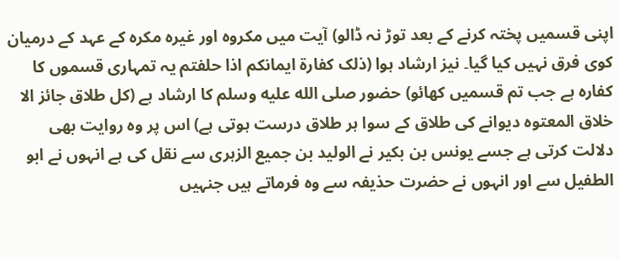اپنی قسمیں پختہ کرنے کے بعد توڑ نہ ڈالو) آیت میں مکروہ اور غیرہ مکرہ کے عہد کے درمیان کوی فرق نہیں کیا گیا۔ نیز ارشاد ہوا (ذلک کفارۃ ایمانکم اذا حلفتم یہ تمہاری قسموں کا کفارہ ہے جب تم قسمیں کھائو) حضور صلى الله عليه وسلم کا ارشاد ہے (کل طلاق جائز الا خلاق المعتوہ دیوانے کی طلاق کے سوا ہر طلاق درست ہوتی ہے) اس پر وہ روایت بھی دلالت کرتی ہے جسے یونس بن بکیر نے الولید بن جمیع الزہری سے نقل کی ہے انہوں نے ابو الطفیل سے اور انہوں نے حضرت حذیفہ سے وہ فرماتے ہیں جنہیں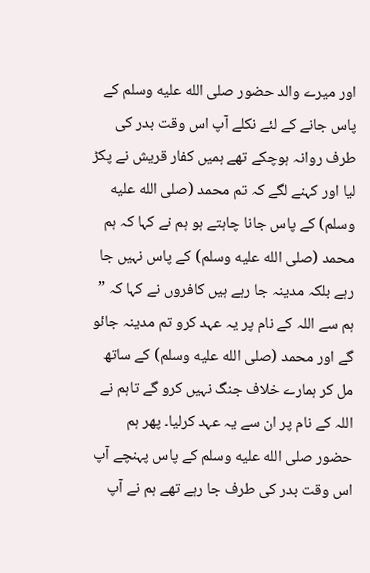اور میرے والد حضور صلى الله عليه وسلم کے پاس جانے کے لئے نکلے آپ اس وقت بدر کی طرف روانہ ہوچکے تھے ہمیں کفار قریش نے پکڑ لیا اور کہنے لگے کہ تم محمد (صلى الله عليه وسلم) کے پاس جانا چاہتے ہو ہم نے کہا کہ ہم محمد (صلى الله عليه وسلم) کے پاس نہیں جا رہے بلکہ مدینہ جا رہے ہیں کافروں نے کہا کہ ” ہم سے اللہ کے نام پر یہ عہد کرو تم مدینہ جائو گے اور محمد (صلى الله عليه وسلم) کے ساتھ مل کر ہمارے خلاف جنگ نہیں کرو گے تاہم نے اللہ کے نام پر ان سے یہ عہد کرلیا۔ پھر ہم حضور صلى الله عليه وسلم کے پاس پہنچے آپ اس وقت بدر کی طرف جا رہے تھے ہم نے آپ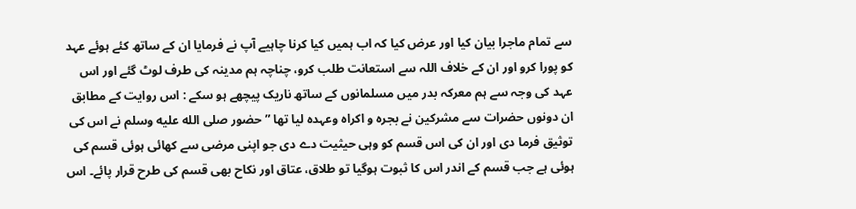سے تمام ماجرا بیان کیا اور عرض کیا کہ اب ہمیں کیا کرنا چاہیے آپ نے فرمایا ان کے ساتھ کئے ہوئے عہد کو پورا کرو اور ان کے خلاف اللہ سے استعانت طلب کرو، چناچہ ہم مدینہ کی طرف لوٹ گئے اور اس عہد کی وجہ سے ہم معرکہ بدر میں مسلمانوں کے ساتھ ناریک پیچھے ہو سکے : اس روایت کے مطابق ان دونوں حضرات سے مشرکین نے بجرہ و اکراہ وعہدہ لیا تھا ” حضور صلى الله عليه وسلم نے اس کی توثیق فرما دی اور ان کی اس قسم کو وہی حیثیت دے دی جو اپنی مرضی سے کھائی ہوئی قسم کی ہوئی ہے جب قسم کے اندر اس کا ثبوت ہوگیا تو طلاق، عتاق اور نکاح بھی قسم کی طرح قرار پائے۔ اس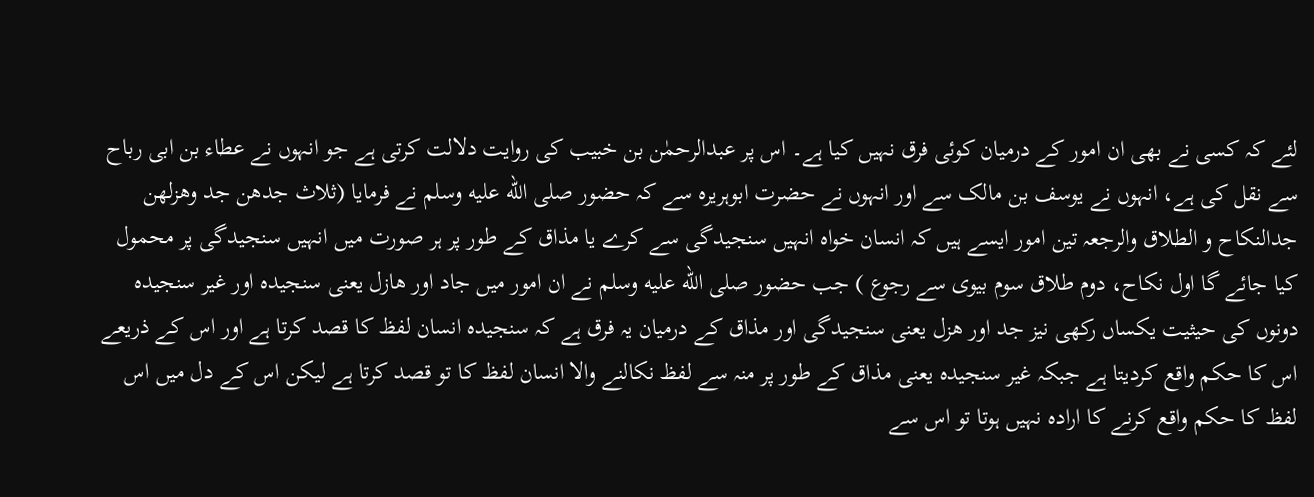لئے کہ کسی نے بھی ان امور کے درمیان کوئی فرق نہیں کیا ہے۔ اس پر عبدالرحمٰن بن خبیب کی روایت دلالت کرتی ہے جو انہوں نے عطاء بن ابی رباح سے نقل کی ہے، انہوں نے یوسف بن مالک سے اور انہوں نے حضرت ابوہریرہ سے کہ حضور صلى الله عليه وسلم نے فرمایا (ثلاث جدھن جد وھزلھن جدالنکاح و الطلاق والرجعہ تین امور ایسے ہیں کہ انسان خواہ انہیں سنجیدگی سے کرے یا مذاق کے طور پر ہر صورت میں انہیں سنجیدگی پر محمول کیا جائے گا اول نکاح، دوم طلاق سوم بیوی سے رجوع ) جب حضور صلى الله عليه وسلم نے ان امور میں جاد اور ھازل یعنی سنجیدہ اور غیر سنجیدہ دونوں کی حیثیت یکساں رکھی نیز جد اور ھزل یعنی سنجیدگی اور مذاق کے درمیان یہ فرق ہے کہ سنجیدہ انسان لفظ کا قصد کرتا ہے اور اس کے ذریعے اس کا حکم واقع کردیتا ہے جبکہ غیر سنجیدہ یعنی مذاق کے طور پر منہ سے لفظ نکالنے والا انسان لفظ کا تو قصد کرتا ہے لیکن اس کے دل میں اس لفظ کا حکم واقع کرنے کا ارادہ نہیں ہوتا تو اس سے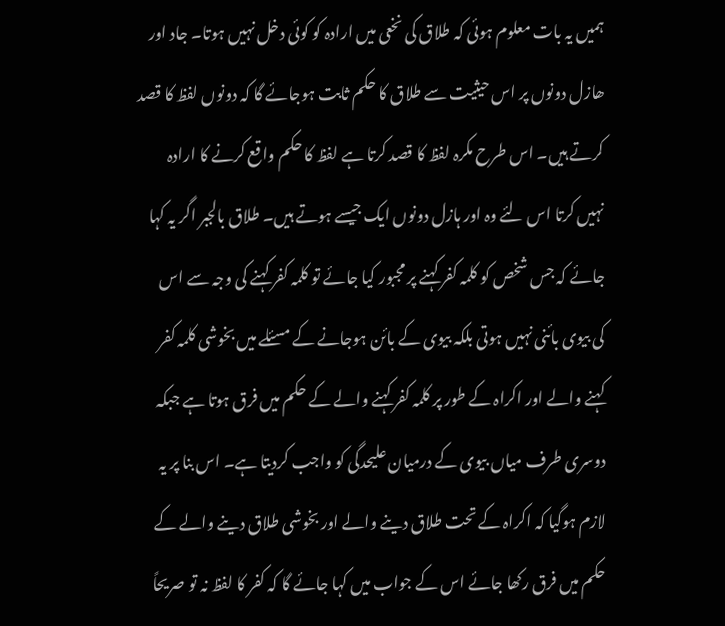ہمیں یہ بات معلوم ہوئی کہ طلاق کی نخعی میں ارادہ کو کوئی دخل نہیں ہوتا۔ جاد اور ھازل دونوں پر اس حیثیت سے طلاق کا حکم ثابت ہوجائے گا کہ دونوں لفظ کا قصد کرتے ہیں۔ اس طرح مکرہ لفظ کا قصد کرتا ہے لفظ کا حکم واقع کرنے کا ارادہ نہیں کرتا اس لئے وہ اور ہازل دونوں ایک جیسے ہوتے ہیں۔ طلاق بالجبر اگر یہ کہا جائے کہ جس شخص کو کلمہ کفر کہنے پر مجبور کیا جائے تو کلمہ کفر کہنے کی وجہ سے اس کی بیوی بائنی نہیں ہوتی بلکہ بیوی کے بائن ہوجانے کے مسئلے میں بخوشی کلمہ کفر کہنے والے اور اکراہ کے طور پر کلمہ کفر کہنے والے کے حکم میں فرق ہوتا ہے جبکہ دوسری طرف میاں بیوی کے درمیان علیحدگی کو واجب کردیتا ہے۔ اس بنا پر یہ لازم ہوگیا کہ اکراہ کے تحت طلاق دینے والے اور بخوشی طلاق دینے والے کے حکم میں فرق رکھا جائے اس کے جواب میں کہا جائے گا کہ کفر کا لفظ نہ تو صریحاً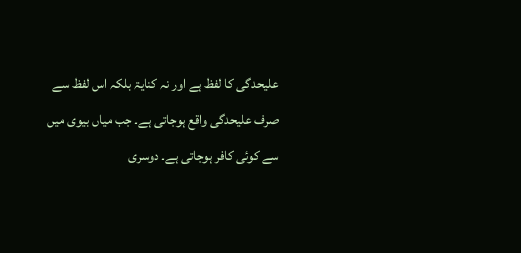علیحدگی کا لفظ ہے اور نہ کنایۃ بلکہ اس لفظ سے صرف علیحدگی واقع ہوجاتی ہے۔ جب میاں بیوی میں سے کوئی کافر ہوجاتی ہے۔ دوسری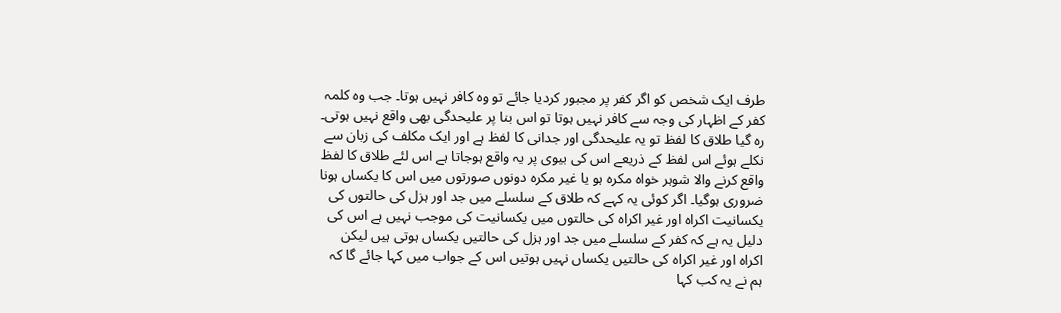طرف ایک شخص کو اگر کفر پر مجبور کردیا جائے تو وہ کافر نہیں ہوتا۔ جب وہ کلمہ کفر کے اظہار کی وجہ سے کافر نہیں ہوتا تو اس بنا پر علیحدگی بھی واقع نہیں ہوتی۔ رہ گیا طلاق کا لفظ تو یہ علیحدگی اور جدانی کا لفظ ہے اور ایک مکلف کی زبان سے نکلے ہوئے اس لفظ کے ذریعے اس کی بیوی پر یہ واقع ہوجاتا ہے اس لئے طلاق کا لفظ واقع کرنے والا شوہر خواہ مکرہ ہو یا غیر مکرہ دونوں صورتوں میں اس کا یکساں ہونا ضروری ہوگیا۔ اگر کوئی یہ کہے کہ طلاق کے سلسلے میں جد اور ہزل کی حالتوں کی یکسانیت اکراہ اور غیر اکراہ کی حالتوں میں یکسانیت کی موجب نہیں ہے اس کی دلیل یہ ہے کہ کفر کے سلسلے میں جد اور ہزل کی حالتیں یکساں ہوتی ہیں لیکن اکراہ اور غیر اکراہ کی حالتیں یکساں نہیں ہوتیں اس کے جواب میں کہا جائے گا کہ ہم نے یہ کب کہا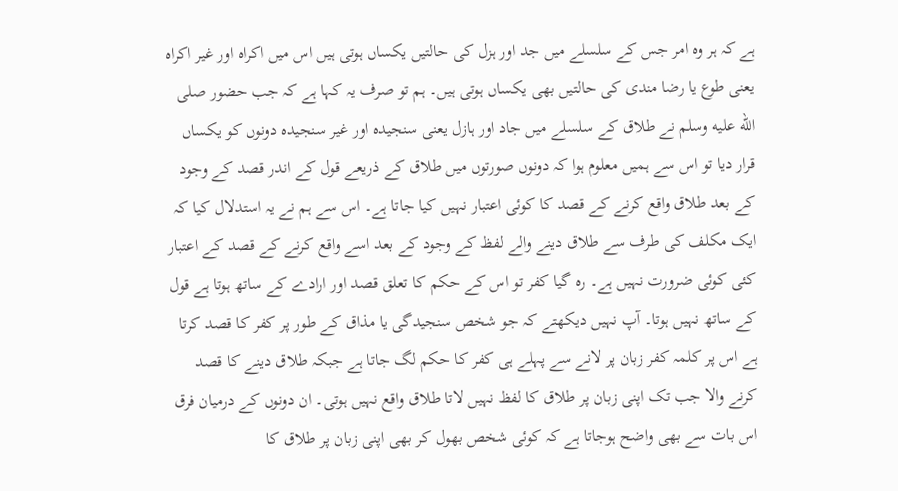ہے کہ ہر وہ امر جس کے سلسلے میں جد اور ہزل کی حالتیں یکساں ہوتی ہیں اس میں اکراہ اور غیر اکراہ یعنی طوع یا رضا مندی کی حالتیں بھی یکساں ہوتی ہیں۔ ہم تو صرف یہ کہا ہے کہ جب حضور صلى الله عليه وسلم نے طلاق کے سلسلے میں جاد اور ہازل یعنی سنجیدہ اور غیر سنجیدہ دونوں کو یکساں قرار دیا تو اس سے ہمیں معلوم ہوا کہ دونوں صورتوں میں طلاق کے ذریعے قول کے اندر قصد کے وجود کے بعد طلاق واقع کرنے کے قصد کا کوئی اعتبار نہیں کیا جاتا ہے۔ اس سے ہم نے یہ استدلال کیا کہ ایک مکلف کی طرف سے طلاق دینے والے لفظ کے وجود کے بعد اسے واقع کرنے کے قصد کے اعتبار کئی کوئی ضرورت نہیں ہے۔ رہ گیا کفر تو اس کے حکم کا تعلق قصد اور ارادے کے ساتھ ہوتا ہے قول کے ساتھ نہیں ہوتا۔ آپ نہیں دیکھتے کہ جو شخص سنجیدگی یا مذاق کے طور پر کفر کا قصد کرتا ہے اس پر کلمہ کفر زبان پر لانے سے پہلے ہی کفر کا حکم لگ جاتا ہے جبکہ طلاق دینے کا قصد کرنے والا جب تک اپنی زبان پر طلاق کا لفظ نہیں لاتا طلاق واقع نہیں ہوتی۔ ان دونوں کے درمیان فرق اس بات سے بھی واضح ہوجاتا ہے کہ کوئی شخص بھول کر بھی اپنی زبان پر طلاق کا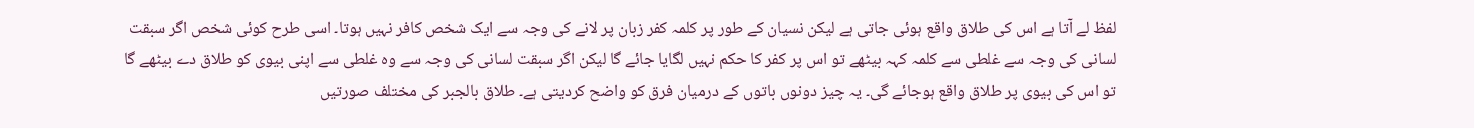لفظ لے آتا ہے اس کی طلاق واقع ہوئی جاتی ہے لیکن نسیان کے طور پر کلمہ کفر زبان پر لانے کی وجہ سے ایک شخص کافر نہیں ہوتا۔ اسی طرح کوئی شخص اگر سبقت لسانی کی وجہ سے غلطی سے کلمہ کہہ بیٹھے تو اس پر کفر کا حکم نہیں لگایا جائے گا لیکن اگر سبقت لسانی کی وجہ سے وہ غلطی سے اپنی بیوی کو طلاق دے بیٹھے گا تو اس کی بیوی پر طلاق واقع ہوجائے گی۔ یہ چیز دونوں باتوں کے درمیان فرق کو واضح کردیتی ہے۔ طلاق بالجبر کی مختلف صورتیں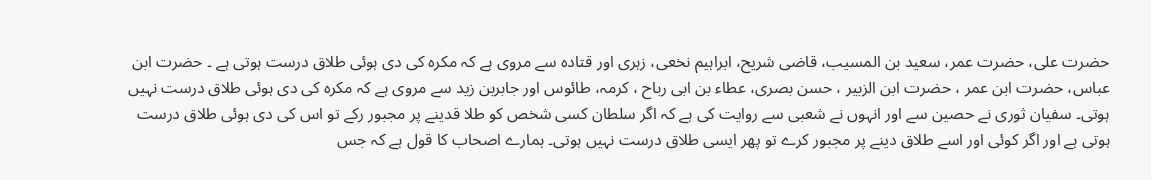حضرت علی، حضرت عمر، سعید بن المسیب، قاضی شریح، ابراہیم نخعی، زہری اور قتادہ سے مروی ہے کہ مکرہ کی دی ہوئی طلاق درست ہوتی ہے ۔ حضرت ابن عباس، حضرت ابن عمر ، حضرت ابن الزبیر ، حسن بصری، عطاء بن ابی رباح ، کرمہ، طائوس اور جابربن زید سے مروی ہے کہ مکرہ کی دی ہوئی طلاق درست نہیں ہوتی۔ سفیان ثوری نے حصین سے اور انہوں نے شعبی سے روایت کی ہے کہ اگر سلطان کسی شخص کو طلا قدینے پر مجبور رکے تو اس کی دی ہوئی طلاق درست ہوتی ہے اور اگر کوئی اور اسے طلاق دینے پر مجبور کرے تو پھر ایسی طلاق درست نہیں ہوتی۔ ہمارے اصحاب کا قول ہے کہ جس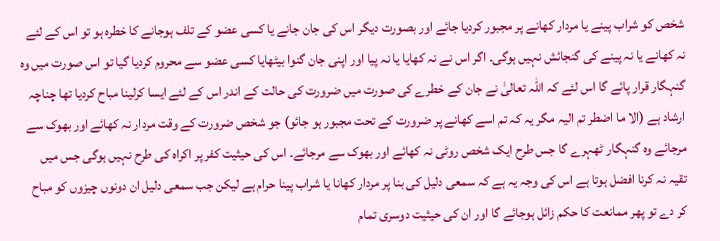شخص کو شراب پینے یا مردار کھانے پر مجبور کردیا جائے اور بصورت دیگر اس کی جان جانے یا کسی عضو کے تلف ہوجانے کا خطرہ ہو تو اس کے لئے نہ کھانے یا نہ پینے کی گنجائش نہیں ہوگی۔ اگر اس نے نہ کھایا یا نہ پیا اور اپنی جان گنوا بیٹھایا کسی عضو سے محروم کردیا گیا تو اس صورت میں وہ گنہگار قرار پائے گا اس لئے کہ اللہ تعالیٰ نے جان کے خطرے کی صورت میں ضرورت کی حالت کے اندر اس کے لئے ایسا کرلینا مباح کردیا تھا چناچہ ارشاد ہے (الا ما اضطر تم الیہ مگر یہ کہ تم اسے کھانے پر ضرورت کے تحت مجبور ہو جائو) جو شخص ضرورت کے وقت مردار نہ کھائے اور بھوک سے مرجائے وہ گنہگار ٹھہرے گا جس طرح ایک شخص روٹی نہ کھائے اور بھوک سے مرجائے۔ اس کی حیثیت کفر پر اکراہ کی طرح نہیں ہوگی جس میں تقیہ نہ کرنا افضل ہوتا ہے اس کی وجہ یہ ہے کہ سمعی دلیل کی بنا پر مردار کھانا یا شراب پینا حرام ہے لیکن جب سمعی دلیل ان دونوں چیزوں کو مباح کر دے تو پھر ممانعت کا حکم زائل ہوجائے گا اور ان کی حیثیت دوسری تمام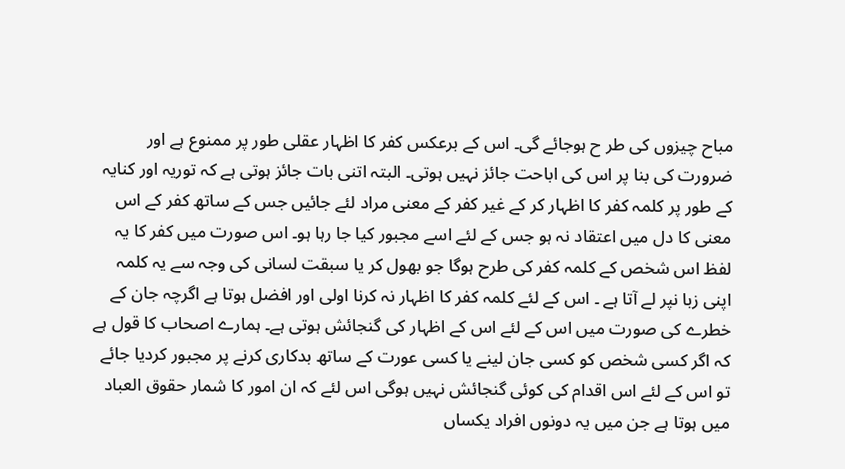مباح چیزوں کی طر ح ہوجائے گی۔ اس کے برعکس کفر کا اظہار عقلی طور پر ممنوع ہے اور ضرورت کی بنا پر اس کی اباحت جائز نہیں ہوتی۔ البتہ اتنی بات جائز ہوتی ہے کہ توریہ اور کنایہ کے طور پر کلمہ کفر کا اظہار کر کے غیر کفر کے معنی مراد لئے جائیں جس کے ساتھ کفر کے اس معنی کا دل میں اعتقاد نہ ہو جس کے لئے اسے مجبور کیا جا رہا ہو۔ اس صورت میں کفر کا یہ لفظ اس شخص کے کلمہ کفر کی طرح ہوگا جو بھول کر یا سبقت لسانی کی وجہ سے یہ کلمہ اپنی زبا نپر لے آتا ہے ۔ اس کے لئے کلمہ کفر کا اظہار نہ کرنا اولی اور افضل ہوتا ہے اگرچہ جان کے خطرے کی صورت میں اس کے لئے اس کے اظہار کی گنجائش ہوتی ہے۔ ہمارے اصحاب کا قول ہے کہ اگر کسی شخص کو کسی جان لینے یا کسی عورت کے ساتھ بدکاری کرنے پر مجبور کردیا جائے تو اس کے لئے اس اقدام کی کوئی گنجائش نہیں ہوگی اس لئے کہ ان امور کا شمار حقوق العباد میں ہوتا ہے جن میں یہ دونوں افراد یکساں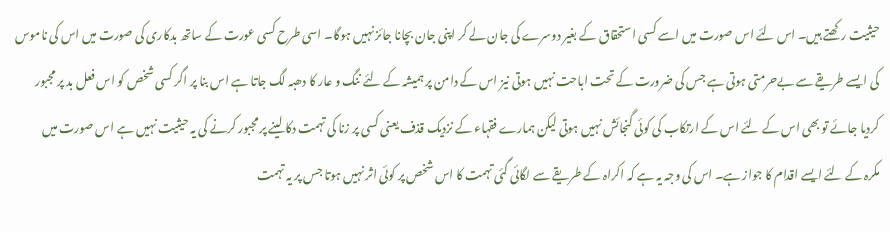حیثیت رکھتے ہیں۔ اس لئے اس صورت میں اسے کسی استحقاق کے بغیر دوسرے کی جان لے کر اپنی جان بچانا جائز نہیں ہوگا۔ اسی طرح کسی عورت کے ساتھ بدکاری کی صورت میں اس کی ناموس کی ایسے طریقے سے بےحرمتی ہوتی ہے جس کی ضرورت کے تحت اباحت نہیں ہوتی نیز اس کے دامن پر ہمیشہ کے لئے ننگ و عار کا دھبہ لگ جاتا ہے اس بنا پر اگر کسی شخص کو اس فعل بد پر مجبور کردیا جائے تو بھی اس کے لئے اس کے ارتکاب کی کوئی گنجائش نہیں ہوتی لیکن ہمارے فقہاء کے نزدیک قذف یعنی کسی پر زنا کی تہمت دکا لینے پر مجبور کرنے کی یہ حیثیت نہیں ہے اس صورت میں مکرہ کے لئے ایسے اقدام کا جواز ہے۔ اس کی وجہ یہ ہے کہ اکراہ کے طریقے سے لگائی گئی تہمت کا اس شخص پر کوئی اثر نہیں ہوتا جس پر یہ تہمت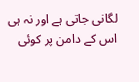لگانی جاتی ہے اور نہ ہی اس کے دامن پر کوئی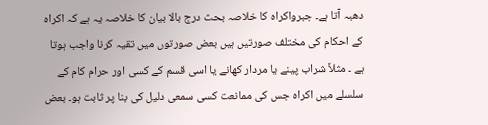دھبہ آتا ہے۔ جبرواکراہ کا خلاصہ بحث درج بالا بیان کا خلاصہ یہ ہے کہ اکراہ کے احکام کی مختلف صورتیں ہیں بعض صورتوں میں تقیہ کرنا واجب ہوتا ہے ۔ مثلاً شراب پینے یا مردار کھانے یا اسی قسم کے کسی اور حرام کام کے سلسلے میں اکراہ جس کی ممانعت کسی سمعی دلیل کی بنا پر ثابت ہو۔ بعض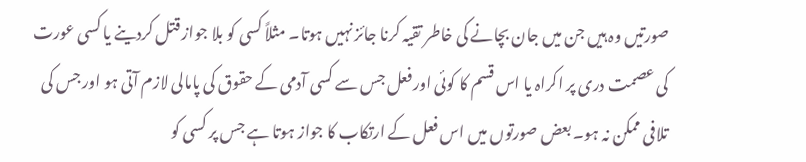صورتیں وہ ہیں جن میں جان بچانے کی خاطر تقیہ کرنا جائز نہیں ہوتا۔ مثلاً کسی کو بلا جواز قتل کردینے یا کسی عورت کی عصمت دری پر اکراہ یا اس قسم کا کوئی اور فعل جس سے کسی آدمی کے حقوق کی پامالی لازم آتی ہو اور جس کی تلافی ممکن نہ ہو۔ بعض صورتوں میں اس فعل کے ارتکاب کا جواز ہوتا ہے جس پر کسی کو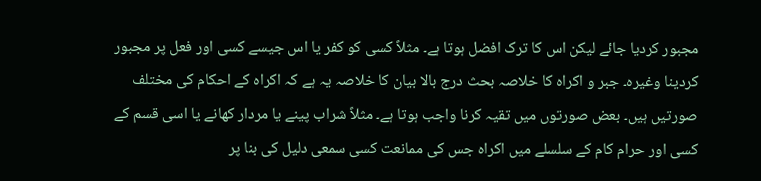مجبور کردیا جائے لیکن اس کا ترک افضل ہوتا ہے۔ مثلاً کسی کو کفر یا اس جیسے کسی اور فعل پر مجبور کردینا وغیرہ۔ جبر و اکراہ کا خلاصہ بحث درج بالا بیان کا خلاصہ یہ ہے کہ اکراہ کے احکام کی مختلف صورتیں ہیں۔ بعض صورتوں میں تقیہ کرنا واجب ہوتا ہے۔ مثلاً شراب پینے یا مردار کھانے یا اسی قسم کے کسی اور حرام کام کے سلسلے میں اکراہ جس کی ممانعت کسی سمعی دلیل کی بنا پر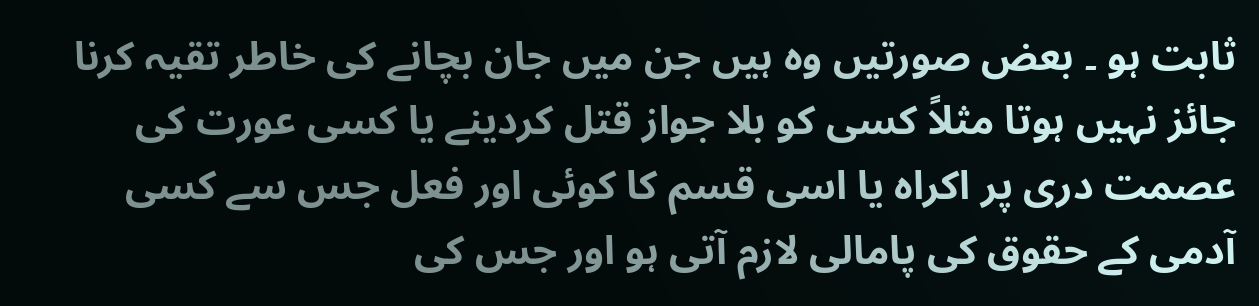ثابت ہو ۔ بعض صورتیں وہ ہیں جن میں جان بچانے کی خاطر تقیہ کرنا جائز نہیں ہوتا مثلاً کسی کو بلا جواز قتل کردینے یا کسی عورت کی عصمت دری پر اکراہ یا اسی قسم کا کوئی اور فعل جس سے کسی آدمی کے حقوق کی پامالی لازم آتی ہو اور جس کی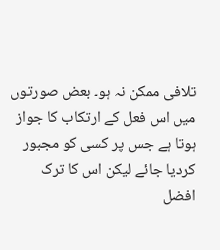تلافی ممکن نہ ہو۔ بعض صورتوں میں اس فعل کے ارتکاب کا جواز ہوتا ہے جس پر کسی کو مجبور کردیا جائے لیکن اس کا ترک افضل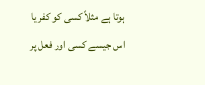ہوتا ہے مثلاً کسی کو کفر یا اس جیسے کسی اور فعل پر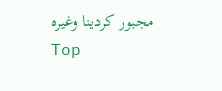مجبور کردینا وغیرہ
Top